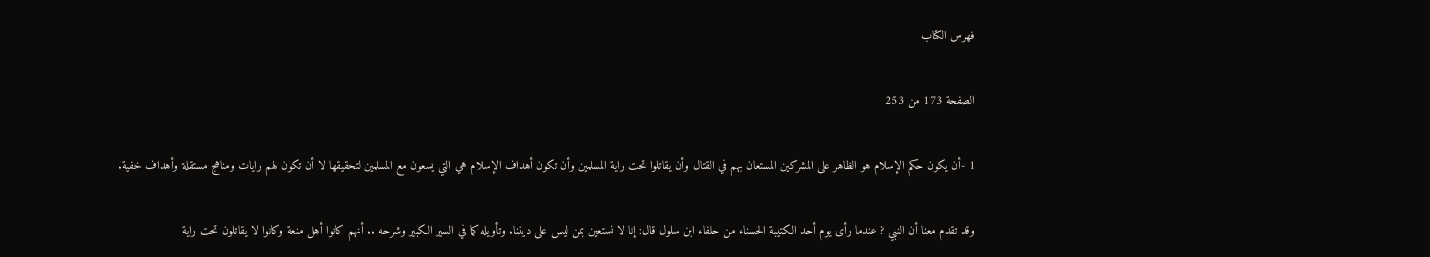فهرس الكتاب

الصفحة 173 من 253

1 -أن يكون حكم الإسلام هو الظاهر على المشركين المستعان بهم في القتال وأن يقاتلوا تحت راية المسلمين وأن تكون أهداف الإسلام هي التي يسعون مع المسلمين لتحقيقها لا أن تكون لهم رايات ومناهج مستقلة وأهداف خفية.

وقد تقدم معنا أن النبي ? عندما رأى يوم أحد الكتيبة الحسناء من حلفاء ابن سلول قال: إنا لا نستعين بمن ليس على ديننا. وتأويله كما في السير الكبير وشرحه .. أنهم كانوا أهل منعة وكانوا لا يقاتلون تحت راية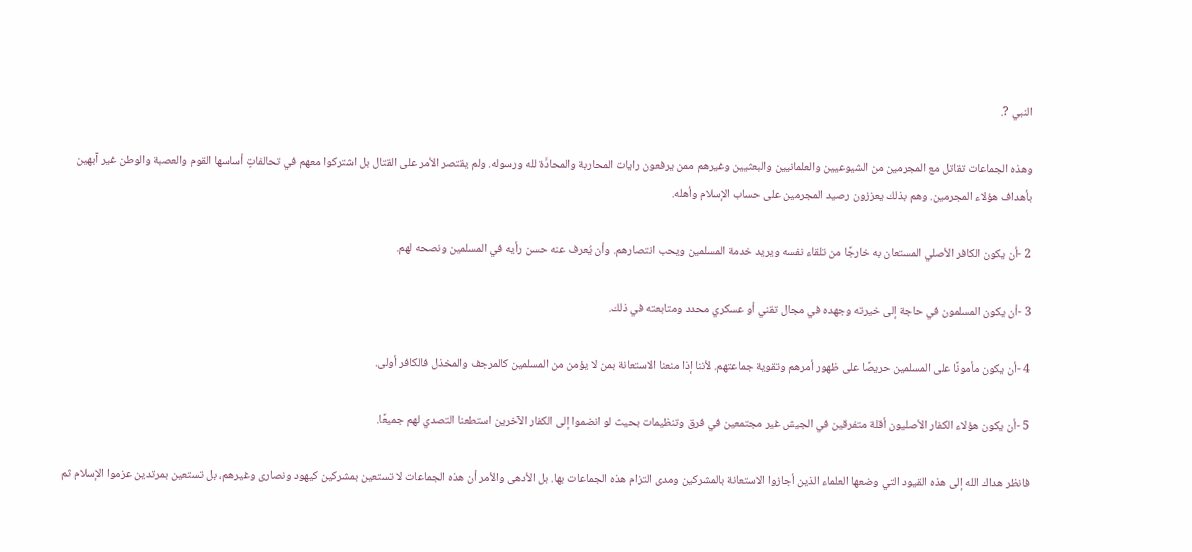النبي ?.

وهذه الجماعات تقاتل مع المجرمين من الشيوعيين والعلمانيين والبعثيين وغيرهم ممن يرفعون رايات المحاربة والمحادَّة لله ورسوله. ولم يقتصر الأمر على القتال بل اشتركوا معهم في تحالفاتٍ أساسها القوم والعصبة والوطن غير آبهين بأهداف هؤلاء المجرمين. وهم بذلك يعززون رصيد المجرمين على حساب الإسلام وأهله.

2 -أن يكون الكافر الأصلي المستعان به خارجًا من تلقاء نفسه ويريد خدمة المسلمين ويحب انتصارهم. وأن يُعرف عنه حسن رأيه في المسلمين ونصحه لهم.

3 -أن يكون المسلمون في حاجة إلى خيرته وجهده في مجال تقني أو عسكري محدد ومتابعته في ذلك.

4 -أن يكون مأمونًا على المسلمين حريصًا على ظهور أمرهم وتقوية جماعتهم. لأننا إذا منعنا الاستعانة بمن لا يؤمن من المسلمين كالمرجف والمخذل فالكافر أولى.

5 -أن يكون هؤلاء الكفار الأصليون أقلة متفرقين في الجيش غير مجتمعين في فرق وتنظيمات بحيث لو انضموا إلى الكفار الآخرين استطعنا التصدي لهم جميعًا.

فانظر هداك الله إلى هذه القيود التي وضعها العلماء الذين أجازوا الاستعانة بالمشركين ومدى التزام هذه الجماعات بها. بل الأدهى والأمر أن هذه الجماعات لا تستعين بمشركين كيهود ونصارى وغيرهم، بل تستعين بمرتدين عزموا الإسلام ثم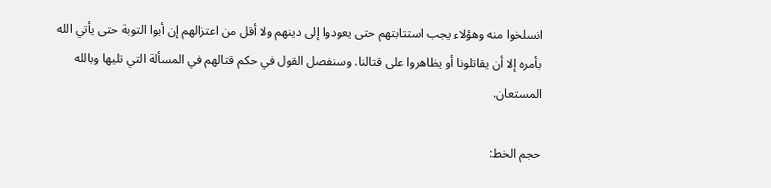انسلخوا منه وهؤلاء يجب استتابتهم حتى يعودوا إلى دينهم ولا أقل من اعتزالهم إن أبوا التوبة حتى يأتي الله بأمره إلا أن يقاتلونا أو يظاهروا على قتالنا. وسنفصل القول في حكم قتالهم في المسألة التي تليها وبالله المستعان.

حجم الخط: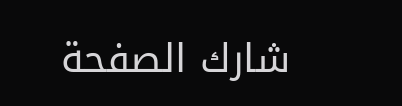شارك الصفحة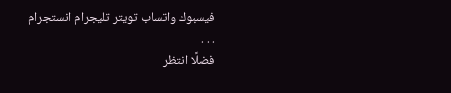فيسبوك واتساب تويتر تليجرام انستجرام
. . .
فضلًا انتظر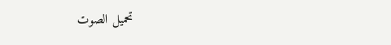تحميل الصوت